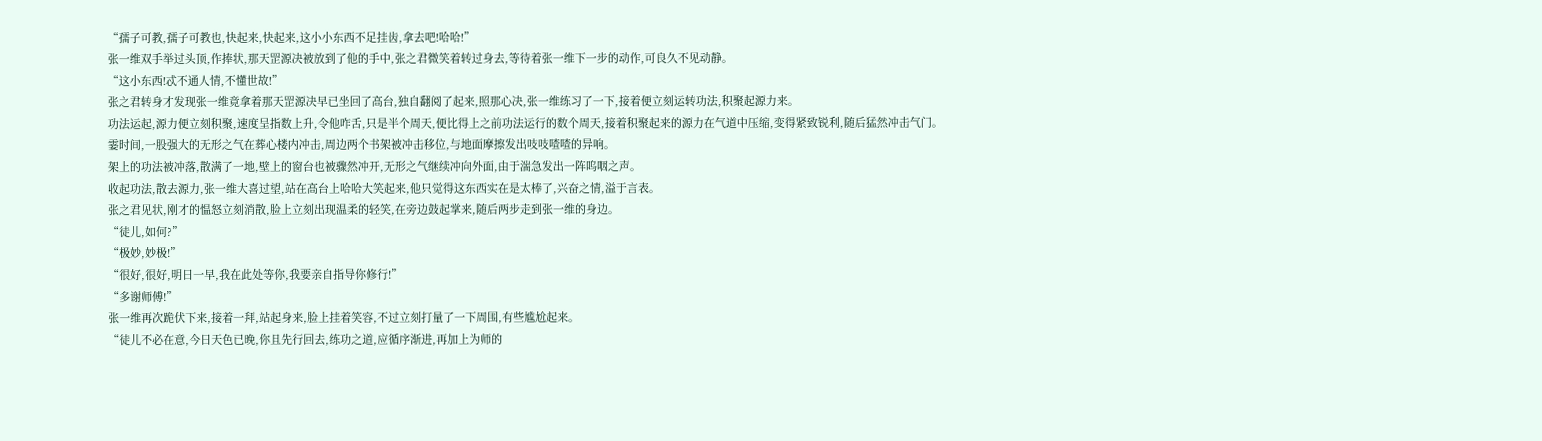“孺子可教,孺子可教也,快起来,快起来,这小小东西不足挂齿,拿去吧!哈哈!”
张一维双手举过头顶,作捧状,那天罡源决被放到了他的手中,张之君微笑着转过身去,等待着张一维下一步的动作,可良久不见动静。
“这小东西!忒不通人情,不懂世故!”
张之君转身才发现张一维竟拿着那天罡源决早已坐回了高台,独自翻阅了起来,照那心决,张一维练习了一下,接着便立刻运转功法,积聚起源力来。
功法运起,源力便立刻积聚,速度呈指数上升,令他咋舌,只是半个周天,便比得上之前功法运行的数个周天,接着积聚起来的源力在气道中压缩,变得紧致锐利,随后猛然冲击气门。
霎时间,一股强大的无形之气在葬心楼内冲击,周边两个书架被冲击移位,与地面摩擦发出吱吱喳喳的异响。
架上的功法被冲落,散满了一地,壁上的窗台也被骤然冲开,无形之气继续冲向外面,由于湍急发出一阵呜咽之声。
收起功法,散去源力,张一维大喜过望,站在高台上哈哈大笑起来,他只觉得这东西实在是太棒了,兴奋之情,溢于言表。
张之君见状,刚才的愠怒立刻消散,脸上立刻出现温柔的轻笑,在旁边鼓起掌来,随后两步走到张一维的身边。
“徒儿,如何?”
“极妙,妙极!”
“很好,很好,明日一早,我在此处等你,我要亲自指导你修行!”
“多谢师傅!”
张一维再次跪伏下来,接着一拜,站起身来,脸上挂着笑容,不过立刻打量了一下周围,有些尴尬起来。
“徒儿不必在意,今日天色已晚,你且先行回去,练功之道,应循序渐进,再加上为师的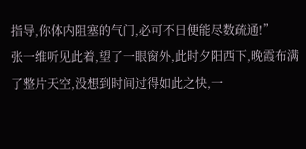指导,你体内阻塞的气门,必可不日便能尽数疏通!”
张一维听见此着,望了一眼窗外,此时夕阳西下,晚霞布满了整片天空,没想到时间过得如此之快,一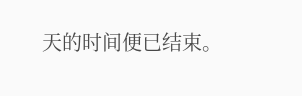天的时间便已结束。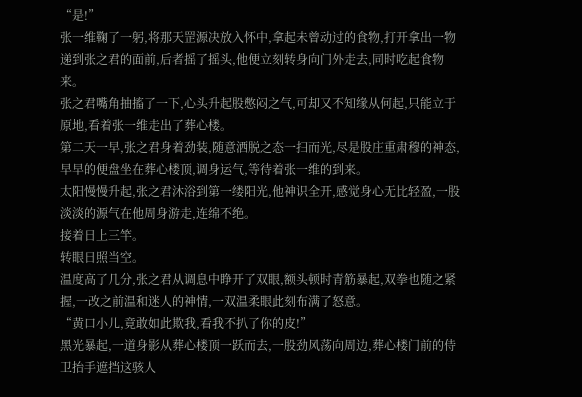“是!”
张一维鞠了一躬,将那天罡源决放入怀中,拿起未曾动过的食物,打开拿出一物递到张之君的面前,后者摇了摇头,他便立刻转身向门外走去,同时吃起食物来。
张之君嘴角抽搐了一下,心头升起股憋闷之气,可却又不知缘从何起,只能立于原地,看着张一维走出了葬心楼。
第二天一早,张之君身着劲装,随意洒脱之态一扫而光,尽是股庄重肃穆的神态,早早的便盘坐在葬心楼顶,调身运气,等待着张一维的到来。
太阳慢慢升起,张之君沐浴到第一缕阳光,他神识全开,感觉身心无比轻盈,一股淡淡的源气在他周身游走,连绵不绝。
接着日上三竿。
转眼日照当空。
温度高了几分,张之君从调息中睁开了双眼,额头顿时青筋暴起,双拳也随之紧握,一改之前温和迷人的神情,一双温柔眼此刻布满了怒意。
“黄口小儿,竟敢如此欺我,看我不扒了你的皮!”
黑光暴起,一道身影从葬心楼顶一跃而去,一股劲风荡向周边,葬心楼门前的侍卫抬手遮挡这骇人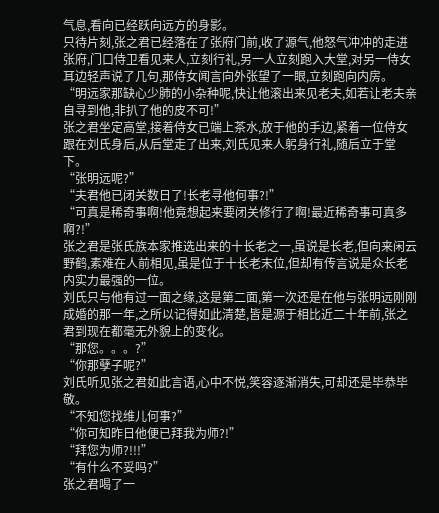气息,看向已经跃向远方的身影。
只待片刻,张之君已经落在了张府门前,收了源气,他怒气冲冲的走进张府,门口侍卫看见来人,立刻行礼,另一人立刻跑入大堂,对另一侍女耳边轻声说了几句,那侍女闻言向外张望了一眼,立刻跑向内房。
“明远家那缺心少肺的小杂种呢,快让他滚出来见老夫,如若让老夫亲自寻到他,非扒了他的皮不可!”
张之君坐定高堂,接着侍女已端上茶水,放于他的手边,紧着一位侍女跟在刘氏身后,从后堂走了出来,刘氏见来人躬身行礼,随后立于堂下。
“张明远呢?”
“夫君他已闭关数日了!长老寻他何事?!”
“可真是稀奇事啊!他竟想起来要闭关修行了啊!最近稀奇事可真多啊?!”
张之君是张氏族本家推选出来的十长老之一,虽说是长老,但向来闲云野鹤,素难在人前相见,虽是位于十长老末位,但却有传言说是众长老内实力最强的一位。
刘氏只与他有过一面之缘,这是第二面,第一次还是在他与张明远刚刚成婚的那一年,之所以记得如此清楚,皆是源于相比近二十年前,张之君到现在都毫无外貌上的变化。
“那您。。。?”
“你那孽子呢?”
刘氏听见张之君如此言语,心中不悦,笑容逐渐消失,可却还是毕恭毕敬。
“不知您找维儿何事?”
“你可知昨日他便已拜我为师?!”
“拜您为师?!!!”
“有什么不妥吗?”
张之君喝了一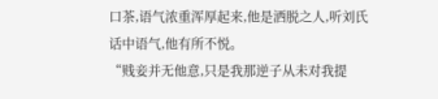口茶,语气浓重浑厚起来,他是洒脱之人,听刘氏话中语气,他有所不悦。
“贱妾并无他意,只是我那逆子从未对我提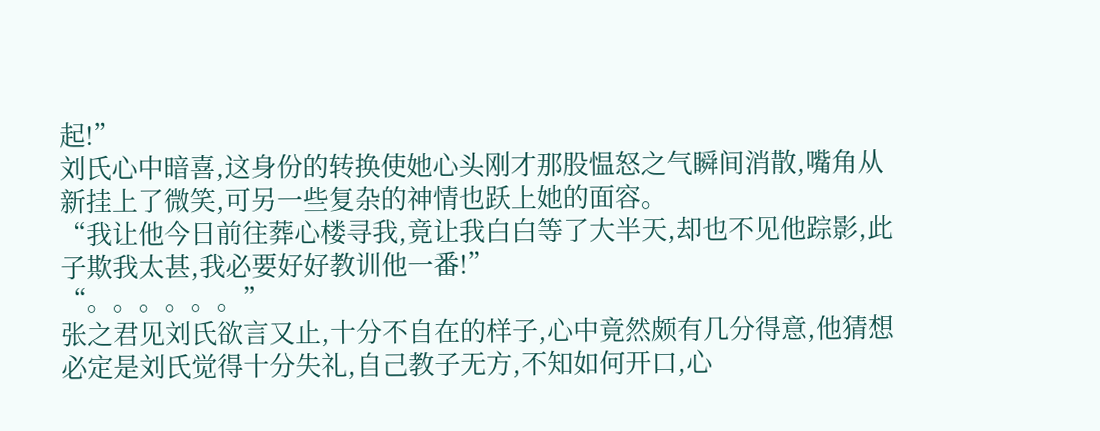起!”
刘氏心中暗喜,这身份的转换使她心头刚才那股愠怒之气瞬间消散,嘴角从新挂上了微笑,可另一些复杂的神情也跃上她的面容。
“我让他今日前往葬心楼寻我,竟让我白白等了大半天,却也不见他踪影,此子欺我太甚,我必要好好教训他一番!”
“。。。。。。”
张之君见刘氏欲言又止,十分不自在的样子,心中竟然颇有几分得意,他猜想必定是刘氏觉得十分失礼,自己教子无方,不知如何开口,心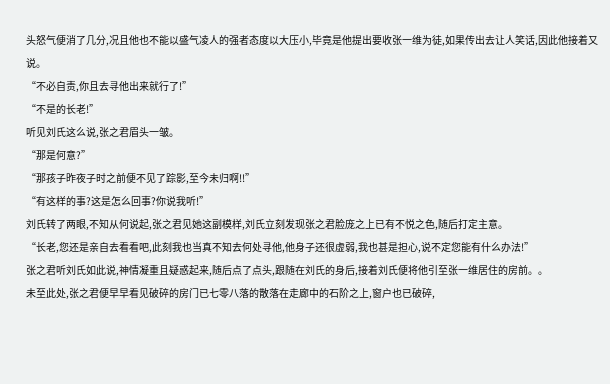头怒气便消了几分,况且他也不能以盛气凌人的强者态度以大压小,毕竟是他提出要收张一维为徒,如果传出去让人笑话,因此他接着又说。
“不必自责,你且去寻他出来就行了!”
“不是的长老!”
听见刘氏这么说,张之君眉头一皱。
“那是何意?”
“那孩子昨夜子时之前便不见了踪影,至今未归啊!!”
“有这样的事?这是怎么回事?你说我听!”
刘氏转了两眼,不知从何说起,张之君见她这副模样,刘氏立刻发现张之君脸庞之上已有不悦之色,随后打定主意。
“长老,您还是亲自去看看吧,此刻我也当真不知去何处寻他,他身子还很虚弱,我也甚是担心,说不定您能有什么办法!”
张之君听刘氏如此说,神情凝重且疑惑起来,随后点了点头,跟随在刘氏的身后,接着刘氏便将他引至张一维居住的房前。。
未至此处,张之君便早早看见破碎的房门已七零八落的散落在走廊中的石阶之上,窗户也已破碎,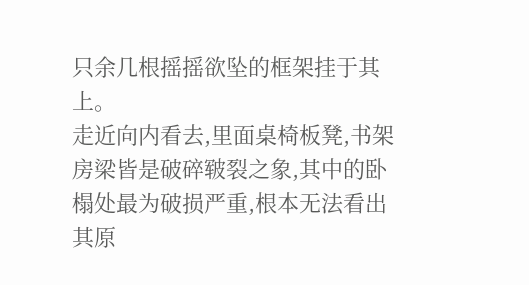只余几根摇摇欲坠的框架挂于其上。
走近向内看去,里面桌椅板凳,书架房梁皆是破碎皲裂之象,其中的卧榻处最为破损严重,根本无法看出其原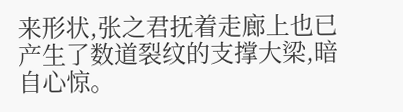来形状,张之君抚着走廊上也已产生了数道裂纹的支撑大梁,暗自心惊。